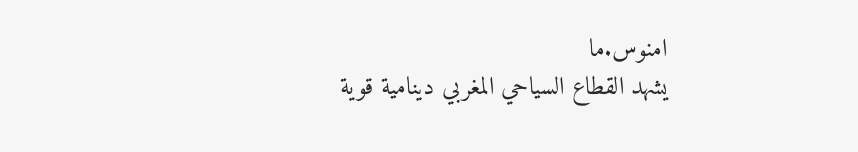امنوس.ما
يشهد القطاع السياحي المغربي دينامية قوية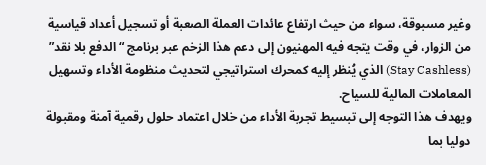وغير مسبوقة، سواء من حيث ارتفاع عائدات العملة الصعبة أو تسجيل أعداد قياسية من الزوار، في وقت يتجه فيه المهنيون إلى دعم هذا الزخم عبر برنامج “الدفع بلا نقد” (Stay Cashless) الذي يُنظر إليه كمحرك استراتيجي لتحديث منظومة الأداء وتسهيل المعاملات المالية للسياح.
ويهدف هذا التوجه إلى تبسيط تجربة الأداء من خلال اعتماد حلول رقمية آمنة ومقبولة دوليا بما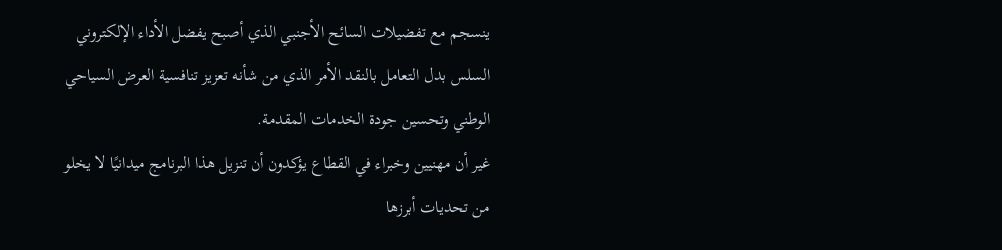ينسجم مع تفضيلات السائح الأجنبي الذي أصبح يفضل الأداء الإلكتروني السلس بدل التعامل بالنقد الأمر الذي من شأنه تعزيز تنافسية العرض السياحي الوطني وتحسين جودة الخدمات المقدمة.
غير أن مهنيين وخبراء في القطاع يؤكدون أن تنزيل هذا البرنامج ميدانيًا لا يخلو من تحديات أبرزها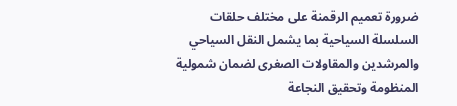ضرورة تعميم الرقمنة على مختلف حلقات السلسلة السياحية بما يشمل النقل السياحي والمرشدين والمقاولات الصغرى لضمان شمولية المنظومة وتحقيق النجاعة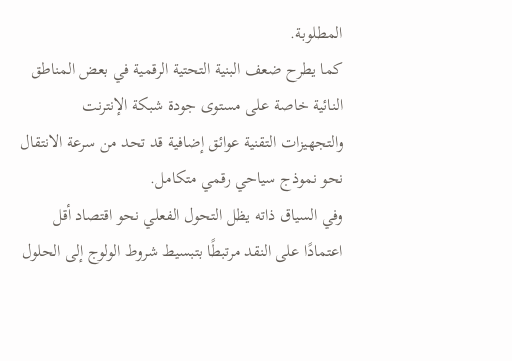المطلوبة.
كما يطرح ضعف البنية التحتية الرقمية في بعض المناطق النائية خاصة على مستوى جودة شبكة الإنترنت والتجهيزات التقنية عوائق إضافية قد تحد من سرعة الانتقال نحو نموذج سياحي رقمي متكامل.
وفي السياق ذاته يظل التحول الفعلي نحو اقتصاد أقل اعتمادًا على النقد مرتبطًا بتبسيط شروط الولوج إلى الحلول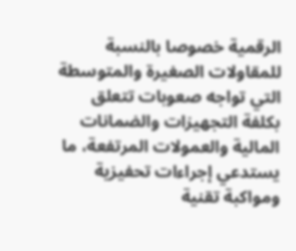الرقمية خصوصا بالنسبة للمقاولات الصغيرة والمتوسطة التي تواجه صعوبات تتعلق بكلفة التجهيزات والضمانات المالية والعمولات المرتفعة، ما يستدعي إجراءات تحفيزية ومواكبة تقنية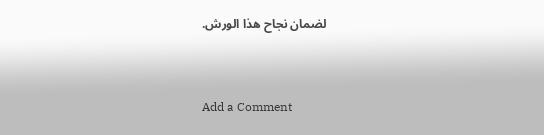لضمان نجاح هذا الورش.


Add a Comment